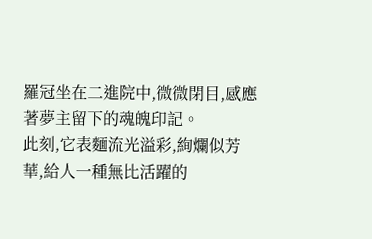羅冠坐在二進院中,微微閉目,感應著夢主留下的魂魄印記。
此刻,它表麵流光溢彩,絢爛似芳華,給人一種無比活躍的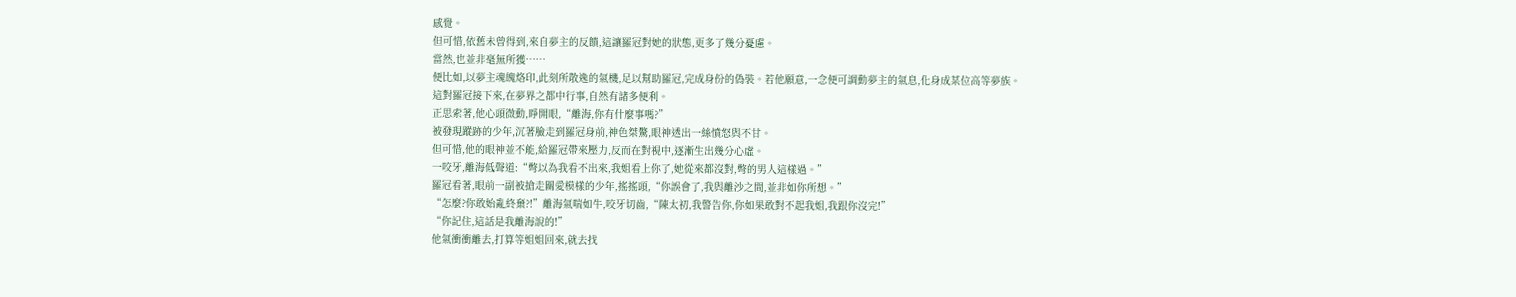感覺。
但可惜,依舊未曾得到,來自夢主的反饋,這讓羅冠對她的狀態,更多了幾分憂慮。
當然,也並非毫無所獲……
便比如,以夢主魂魄烙印,此刻所散逸的氣機,足以幫助羅冠,完成身份的偽裝。若他願意,一念便可調動夢主的氣息,化身成某位高等夢族。
這對羅冠接下來,在夢界之都中行事,自然有諸多便利。
正思索著,他心頭微動,睜開眼,“離海,你有什麼事嗎?”
被發現蹤跡的少年,沉著臉走到羅冠身前,神色桀驁,眼神透出一絲憤怒與不甘。
但可惜,他的眼神並不能,給羅冠帶來壓力,反而在對視中,逐漸生出幾分心虛。
一咬牙,離海低聲道:“彆以為我看不出來,我姐看上你了,她從來都沒對,彆的男人這樣過。”
羅冠看著,眼前一副被搶走關愛模樣的少年,搖搖頭,“你誤會了,我與離沙之間,並非如你所想。”
“怎麼?你敢始亂終棄?!”離海氣喘如牛,咬牙切齒,“陳太初,我警告你,你如果敢對不起我姐,我跟你沒完!”
“你記住,這話是我離海說的!”
他氣衝衝離去,打算等姐姐回來,就去找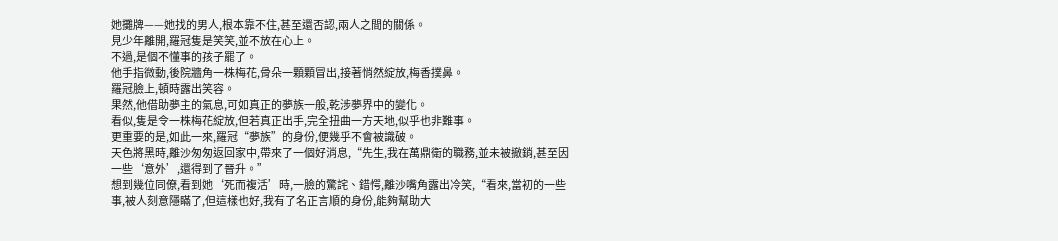她攤牌——她找的男人,根本靠不住,甚至還否認,兩人之間的關係。
見少年離開,羅冠隻是笑笑,並不放在心上。
不過,是個不懂事的孩子罷了。
他手指微動,後院牆角一株梅花,骨朵一顆顆冒出,接著悄然綻放,梅香撲鼻。
羅冠臉上,頓時露出笑容。
果然,他借助夢主的氣息,可如真正的夢族一般,乾涉夢界中的變化。
看似,隻是令一株梅花綻放,但若真正出手,完全扭曲一方天地,似乎也非難事。
更重要的是,如此一來,羅冠“夢族”的身份,便幾乎不會被識破。
天色將黑時,離沙匆匆返回家中,帶來了一個好消息,“先生,我在萬鼎衛的職務,並未被撤銷,甚至因一些‘意外’,還得到了晉升。”
想到幾位同僚,看到她‘死而複活’時,一臉的驚詫、錯愕,離沙嘴角露出冷笑,“看來,當初的一些事,被人刻意隱瞞了,但這樣也好,我有了名正言順的身份,能夠幫助大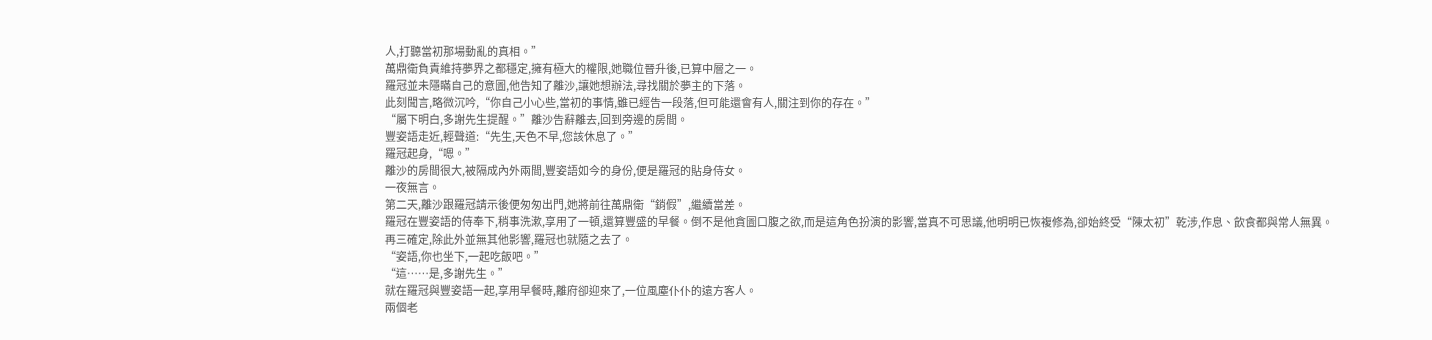人,打聽當初那場動亂的真相。”
萬鼎衛負責維持夢界之都穩定,擁有極大的權限,她職位晉升後,已算中層之一。
羅冠並未隱瞞自己的意圖,他告知了離沙,讓她想辦法,尋找關於夢主的下落。
此刻聞言,略微沉吟,“你自己小心些,當初的事情,雖已經告一段落,但可能還會有人,關注到你的存在。”
“屬下明白,多謝先生提醒。”離沙告辭離去,回到旁邊的房間。
豐姿語走近,輕聲道:“先生,天色不早,您該休息了。”
羅冠起身,“嗯。”
離沙的房間很大,被隔成內外兩間,豐姿語如今的身份,便是羅冠的貼身侍女。
一夜無言。
第二天,離沙跟羅冠請示後便匆匆出門,她將前往萬鼎衛“銷假”,繼續當差。
羅冠在豐姿語的侍奉下,稍事洗漱,享用了一頓,還算豐盛的早餐。倒不是他貪圖口腹之欲,而是這角色扮演的影響,當真不可思議,他明明已恢複修為,卻始終受“陳太初”乾涉,作息、飲食都與常人無異。
再三確定,除此外並無其他影響,羅冠也就隨之去了。
“姿語,你也坐下,一起吃飯吧。”
“這……是,多謝先生。”
就在羅冠與豐姿語一起,享用早餐時,離府卻迎來了,一位風塵仆仆的遠方客人。
兩個老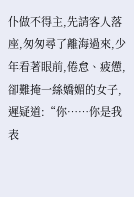仆做不得主,先請客人落座,匆匆尋了離海過來,少年看著眼前,倦怠、疲憊,卻難掩一絲嬌媚的女子,遲疑道:“你……你是我表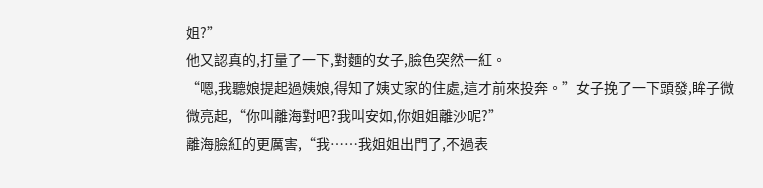姐?”
他又認真的,打量了一下,對麵的女子,臉色突然一紅。
“嗯,我聽娘提起過姨娘,得知了姨丈家的住處,這才前來投奔。”女子挽了一下頭發,眸子微微亮起,“你叫離海對吧?我叫安如,你姐姐離沙呢?”
離海臉紅的更厲害,“我……我姐姐出門了,不過表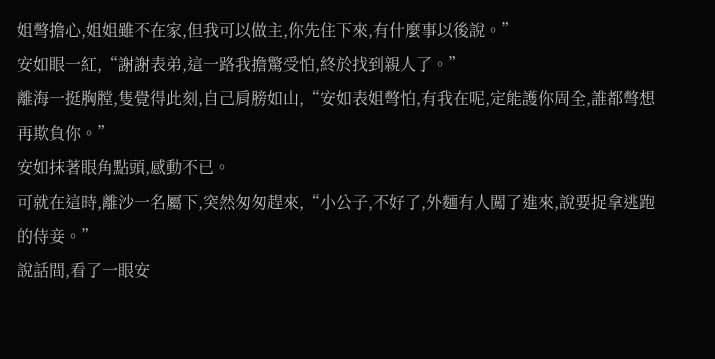姐彆擔心,姐姐雖不在家,但我可以做主,你先住下來,有什麼事以後說。”
安如眼一紅,“謝謝表弟,這一路我擔驚受怕,終於找到親人了。”
離海一挺胸膛,隻覺得此刻,自己肩膀如山,“安如表姐彆怕,有我在呢,定能護你周全,誰都彆想再欺負你。”
安如抹著眼角點頭,感動不已。
可就在這時,離沙一名屬下,突然匆匆趕來,“小公子,不好了,外麵有人闖了進來,說要捉拿逃跑的侍妾。”
說話間,看了一眼安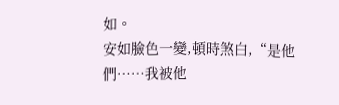如。
安如臉色一變,頓時煞白,“是他們……我被他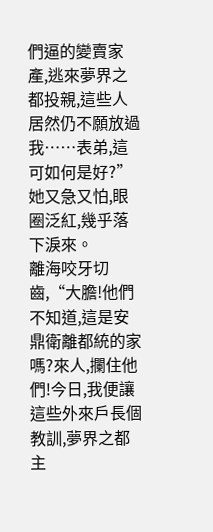們逼的變賣家產,逃來夢界之都投親,這些人居然仍不願放過我……表弟,這可如何是好?”
她又急又怕,眼圈泛紅,幾乎落下淚來。
離海咬牙切齒,“大膽!他們不知道,這是安鼎衛離都統的家嗎?來人,攔住他們!今日,我便讓這些外來戶長個教訓,夢界之都主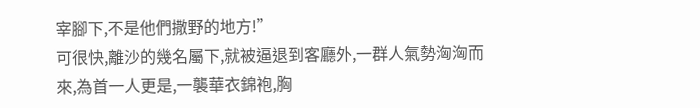宰腳下,不是他們撒野的地方!”
可很快,離沙的幾名屬下,就被逼退到客廳外,一群人氣勢洶洶而來,為首一人更是,一襲華衣錦袍,胸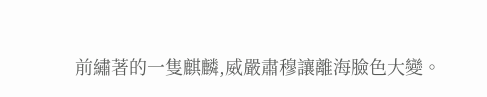前繡著的一隻麒麟,威嚴肅穆讓離海臉色大變。